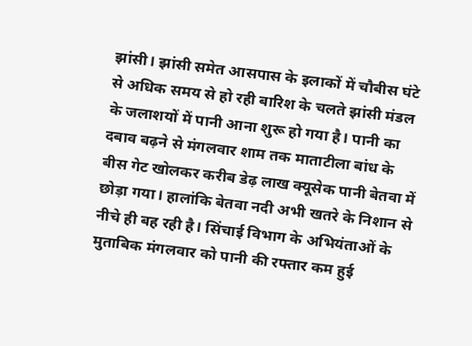झांसी। झांसी समेत आसपास के इलाकों में चौबीस घंटे से अधिक समय से हो रही बारिश के चलते झांसी मंडल के जलाशयों में पानी आना शुरू हो गया है। पानी का दबाव बढ़ने से मंगलवार शाम तक माताटीला बांध के बीस गेट खोलकर करीब डेढ़ लाख क्यूसेक पानी बेतवा में छोड़ा गया। हालांकि बेतवा नदी अभी खतरे के निशान से नीचे ही बह रही है। सिंचाई विभाग के अभियंताओं के मुताबिक मंगलवार को पानी की रफ्तार कम हुई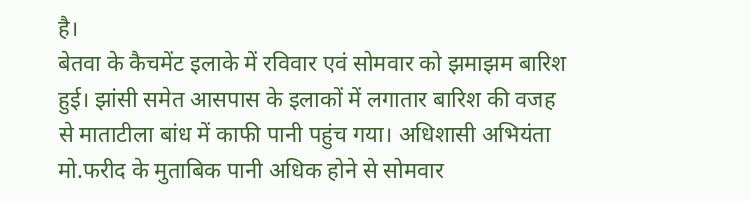है।
बेतवा के कैचमेंट इलाके में रविवार एवं सोमवार को झमाझम बारिश हुई। झांसी समेत आसपास के इलाकों में लगातार बारिश की वजह से माताटीला बांध में काफी पानी पहुंच गया। अधिशासी अभियंता मो.फरीद के मुताबिक पानी अधिक होने से सोमवार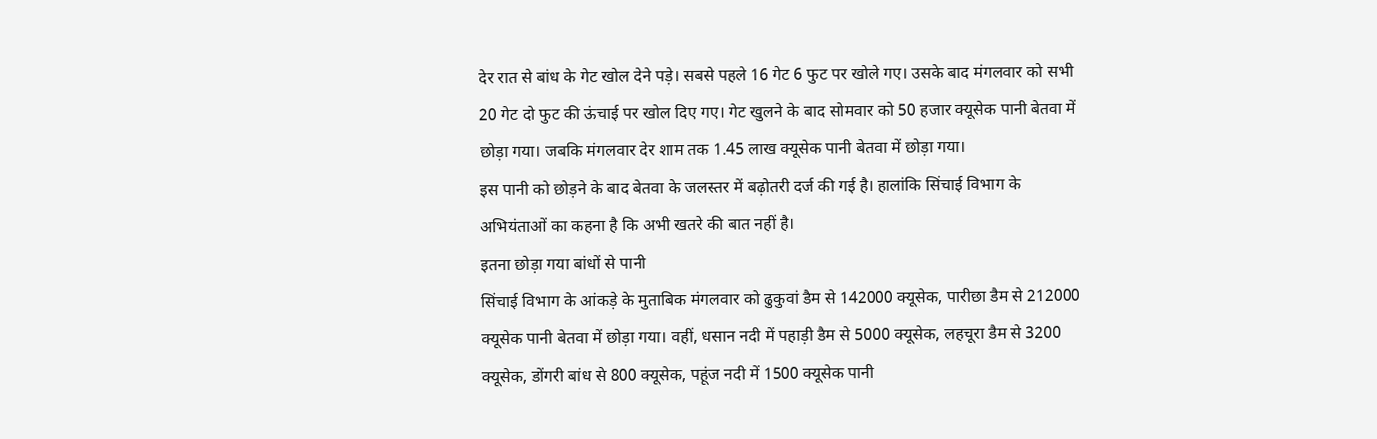देर रात से बांध के गेट खोल देने पड़े। सबसे पहले 16 गेट 6 फुट पर खोले गए। उसके बाद मंगलवार को सभी 20 गेट दो फुट की ऊंचाई पर खोल दिए गए। गेट खुलने के बाद सोमवार को 50 हजार क्यूसेक पानी बेतवा में छोड़ा गया। जबकि मंगलवार देर शाम तक 1.45 लाख क्यूसेक पानी बेतवा में छोड़ा गया।
इस पानी को छोड़ने के बाद बेतवा के जलस्तर में बढ़ोतरी दर्ज की गई है। हालांकि सिंचाई विभाग के अभियंताओं का कहना है कि अभी खतरे की बात नहीं है।
इतना छोड़ा गया बांधों से पानी
सिंचाई विभाग के आंकड़े के मुताबिक मंगलवार को ढुकुवां डैम से 142000 क्यूसेक, पारीछा डैम से 212000 क्यूसेक पानी बेतवा में छोड़ा गया। वहीं, धसान नदी में पहाड़ी डैम से 5000 क्यूसेक, लहचूरा डैम से 3200 क्यूसेक, डोंगरी बांध से 800 क्यूसेक, पहूंज नदी में 1500 क्यूसेक पानी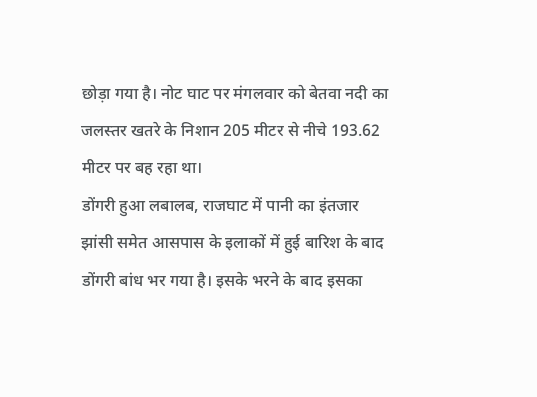छोड़ा गया है। नोट घाट पर मंगलवार को बेतवा नदी का जलस्तर खतरे के निशान 205 मीटर से नीचे 193.62 मीटर पर बह रहा था।
डोंगरी हुआ लबालब, राजघाट में पानी का इंतजार
झांसी समेत आसपास के इलाकों में हुई बारिश के बाद डोंगरी बांध भर गया है। इसके भरने के बाद इसका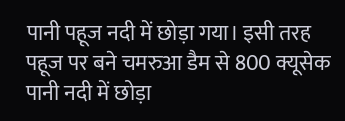पानी पहूज नदी में छोड़ा गया। इसी तरह पहूज पर बने चमरुआ डैम से 800 क्यूसेक पानी नदी में छोड़ा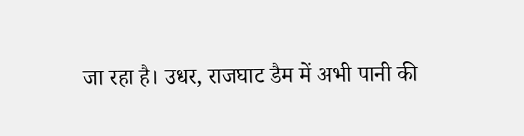जा रहा है। उधर, राजघाट डैम में अभी पानी की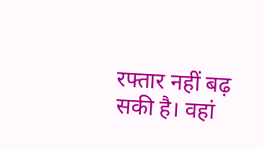रफ्तार नहीं बढ़ सकी है। वहां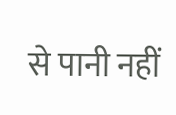से पानी नहीं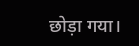छोड़ा गया।